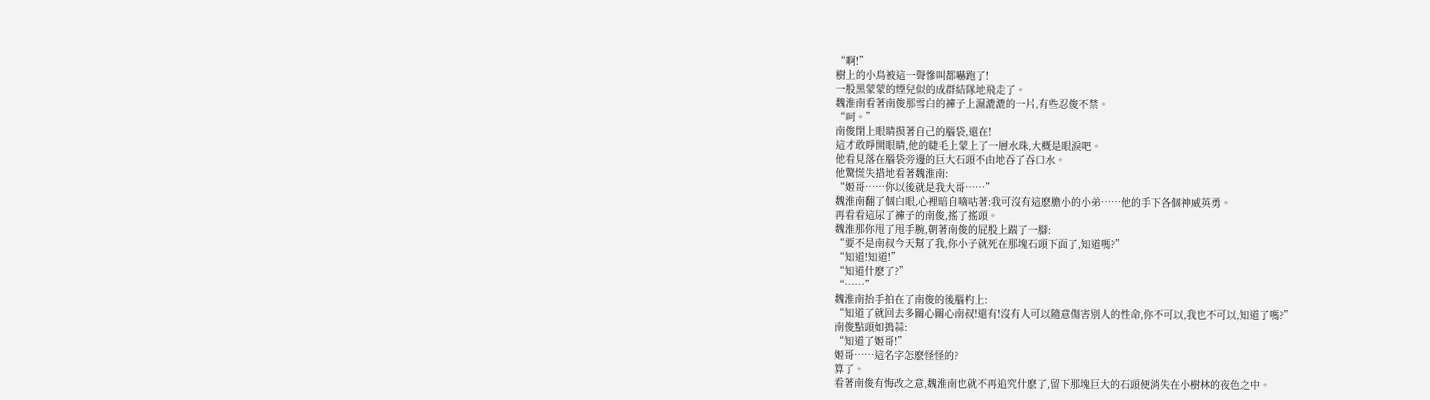“啊!”
樹上的小鳥被這一聲慘叫都嚇跑了!
一股黑蒙蒙的煙兒似的成群結隊地飛走了。
魏淮南看著南俊那雪白的褲子上濕漉漉的一片,有些忍俊不禁。
“呵。”
南俊閉上眼睛摸著自己的腦袋,還在!
這才敢睜開眼睛,他的睫毛上蒙上了一層水珠,大概是眼淚吧。
他看見落在腦袋旁邊的巨大石頭不由地吞了吞口水。
他驚慌失措地看著魏淮南:
“姬哥……你以後就是我大哥……”
魏淮南翻了個白眼,心裡暗自嘀咕著:我可沒有這麽膽小的小弟……他的手下各個神威英勇。
再看看這尿了褲子的南俊,搖了搖頭。
魏淮那你甩了甩手腕,朝著南俊的屁股上踹了一腳:
“要不是南叔今天幫了我,你小子就死在那塊石頭下面了,知道嗎?”
“知道!知道!”
“知道什麽了?”
“……”
魏淮南抬手拍在了南俊的後腦杓上:
“知道了就回去多關心關心南叔!還有!沒有人可以隨意傷害別人的性命,你不可以,我也不可以,知道了嗎?”
南俊點頭如搗蒜:
“知道了姬哥!”
姬哥……這名字怎麽怪怪的?
算了。
看著南俊有悔改之意,魏淮南也就不再追究什麽了,留下那塊巨大的石頭便消失在小樹林的夜色之中。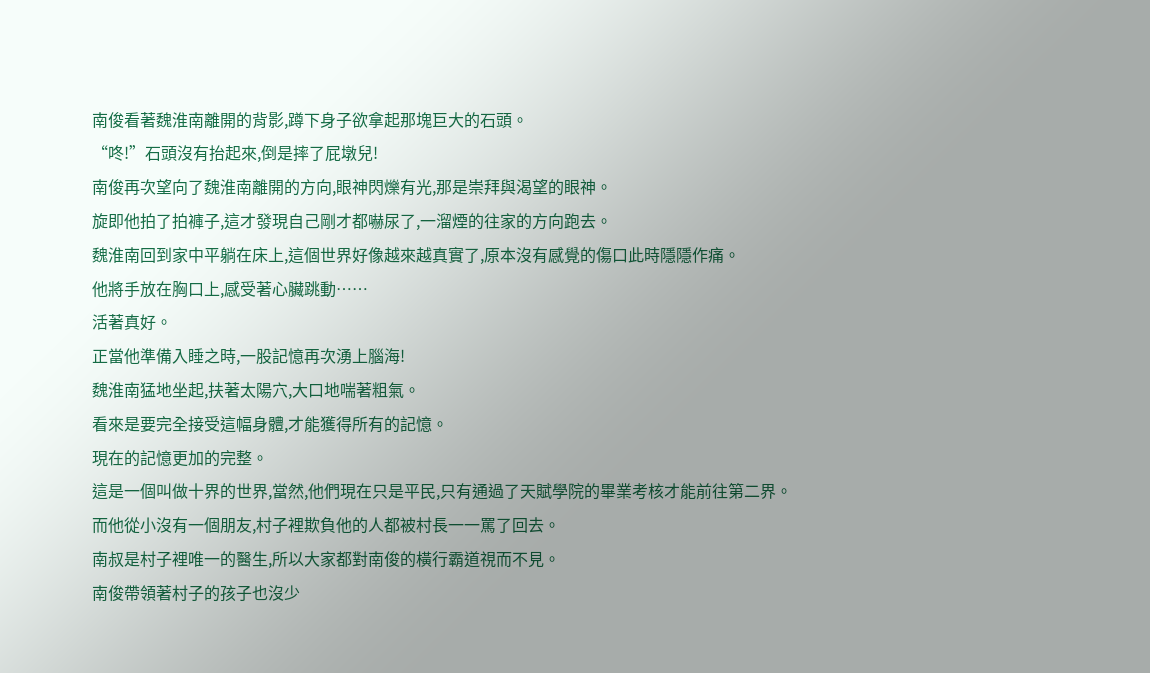南俊看著魏淮南離開的背影,蹲下身子欲拿起那塊巨大的石頭。
“咚!”石頭沒有抬起來,倒是摔了屁墩兒!
南俊再次望向了魏淮南離開的方向,眼神閃爍有光,那是崇拜與渴望的眼神。
旋即他拍了拍褲子,這才發現自己剛才都嚇尿了,一溜煙的往家的方向跑去。
魏淮南回到家中平躺在床上,這個世界好像越來越真實了,原本沒有感覺的傷口此時隱隱作痛。
他將手放在胸口上,感受著心臟跳動……
活著真好。
正當他準備入睡之時,一股記憶再次湧上腦海!
魏淮南猛地坐起,扶著太陽穴,大口地喘著粗氣。
看來是要完全接受這幅身體,才能獲得所有的記憶。
現在的記憶更加的完整。
這是一個叫做十界的世界,當然,他們現在只是平民,只有通過了天賦學院的畢業考核才能前往第二界。
而他從小沒有一個朋友,村子裡欺負他的人都被村長一一罵了回去。
南叔是村子裡唯一的醫生,所以大家都對南俊的橫行霸道視而不見。
南俊帶領著村子的孩子也沒少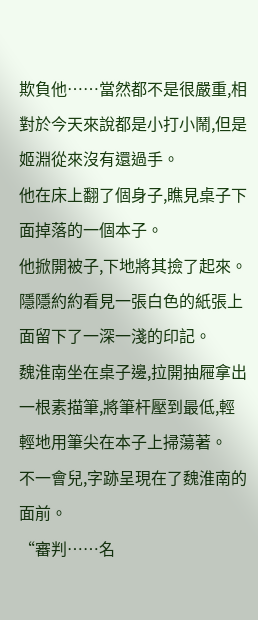欺負他……當然都不是很嚴重,相對於今天來說都是小打小鬧,但是姬淵從來沒有還過手。
他在床上翻了個身子,瞧見桌子下面掉落的一個本子。
他掀開被子,下地將其撿了起來。
隱隱約約看見一張白色的紙張上面留下了一深一淺的印記。
魏淮南坐在桌子邊,拉開抽屜拿出一根素描筆,將筆杆壓到最低,輕輕地用筆尖在本子上掃蕩著。
不一會兒,字跡呈現在了魏淮南的面前。
“審判……名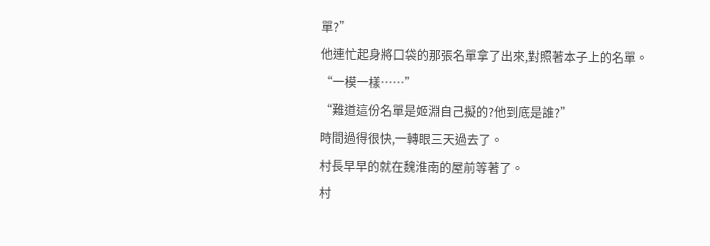單?”
他連忙起身將口袋的那張名單拿了出來,對照著本子上的名單。
“一模一樣……”
“難道這份名單是姬淵自己擬的?他到底是誰?”
時間過得很快,一轉眼三天過去了。
村長早早的就在魏淮南的屋前等著了。
村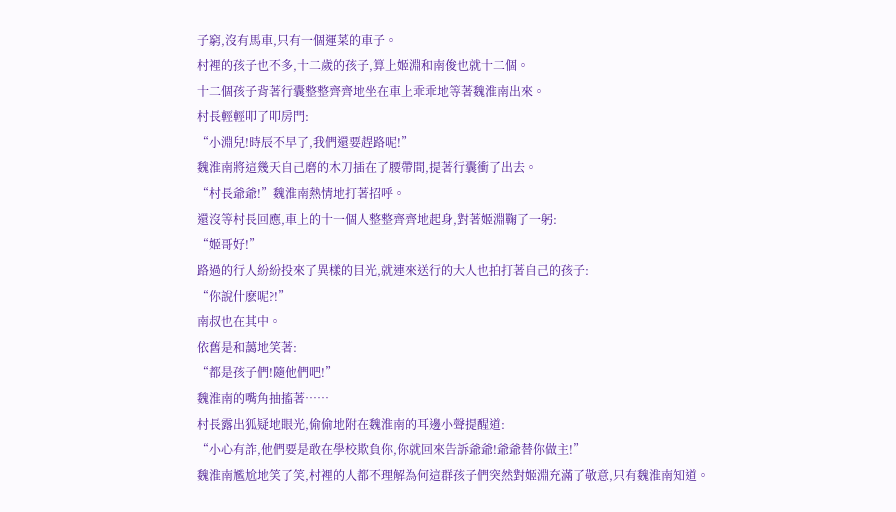子窮,沒有馬車,只有一個運菜的車子。
村裡的孩子也不多,十二歲的孩子,算上姬淵和南俊也就十二個。
十二個孩子背著行囊整整齊齊地坐在車上乖乖地等著魏淮南出來。
村長輕輕叩了叩房門:
“小淵兒!時辰不早了,我們還要趕路呢!”
魏淮南將這幾天自己磨的木刀插在了腰帶間,提著行囊衝了出去。
“村長爺爺!”魏淮南熱情地打著招呼。
還沒等村長回應,車上的十一個人整整齊齊地起身,對著姬淵鞠了一躬:
“姬哥好!”
路過的行人紛紛投來了異樣的目光,就連來送行的大人也拍打著自己的孩子:
“你說什麽呢?!”
南叔也在其中。
依舊是和藹地笑著:
“都是孩子們!隨他們吧!”
魏淮南的嘴角抽搐著……
村長露出狐疑地眼光,偷偷地附在魏淮南的耳邊小聲提醒道:
“小心有詐,他們要是敢在學校欺負你,你就回來告訴爺爺!爺爺替你做主!”
魏淮南尷尬地笑了笑,村裡的人都不理解為何這群孩子們突然對姬淵充滿了敬意,只有魏淮南知道。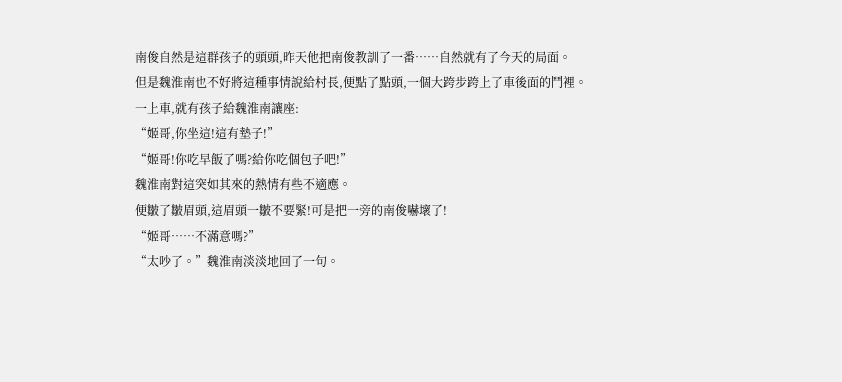南俊自然是這群孩子的頭頭,昨天他把南俊教訓了一番……自然就有了今天的局面。
但是魏淮南也不好將這種事情說給村長,便點了點頭,一個大跨步跨上了車後面的鬥裡。
一上車,就有孩子給魏淮南讓座:
“姬哥,你坐這!這有墊子!”
“姬哥!你吃早飯了嗎?給你吃個包子吧!”
魏淮南對這突如其來的熱情有些不適應。
便皺了皺眉頭,這眉頭一皺不要緊!可是把一旁的南俊嚇壞了!
“姬哥……不滿意嗎?”
“太吵了。”魏淮南淡淡地回了一句。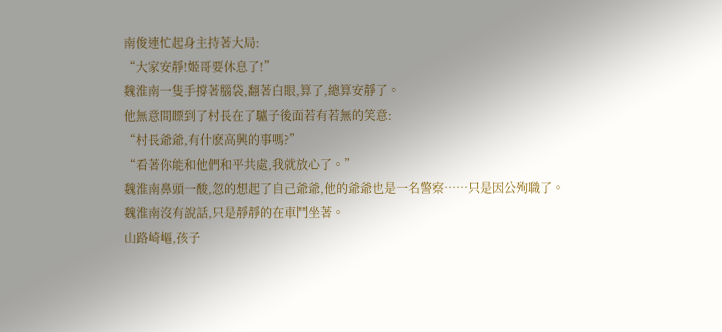南俊連忙起身主持著大局:
“大家安靜!姬哥要休息了!”
魏淮南一隻手撐著腦袋,翻著白眼,算了,總算安靜了。
他無意間瞟到了村長在了驢子後面若有若無的笑意:
“村長爺爺,有什麽高興的事嗎?”
“看著你能和他們和平共處,我就放心了。”
魏淮南鼻頭一酸,忽的想起了自己爺爺,他的爺爺也是一名警察……只是因公殉職了。
魏淮南沒有說話,只是靜靜的在車鬥坐著。
山路崎嶇,孩子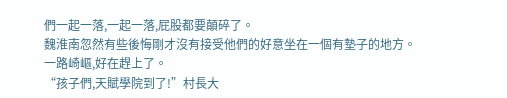們一起一落,一起一落,屁股都要顛碎了。
魏淮南忽然有些後悔剛才沒有接受他們的好意坐在一個有墊子的地方。
一路崎嶇,好在趕上了。
“孩子們,天賦學院到了!”村長大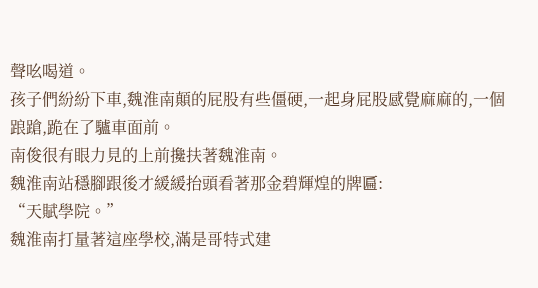聲吆喝道。
孩子們紛紛下車,魏淮南顛的屁股有些僵硬,一起身屁股感覺麻麻的,一個踉蹌,跪在了驢車面前。
南俊很有眼力見的上前攙扶著魏淮南。
魏淮南站穩腳跟後才緩緩抬頭看著那金碧輝煌的牌匾:
“天賦學院。”
魏淮南打量著這座學校,滿是哥特式建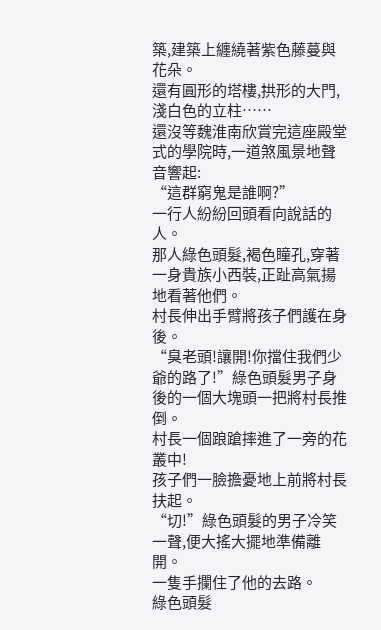築,建築上纏繞著紫色藤蔓與花朵。
還有圓形的塔樓,拱形的大門,淺白色的立柱……
還沒等魏淮南欣賞完這座殿堂式的學院時,一道煞風景地聲音響起:
“這群窮鬼是誰啊?”
一行人紛紛回頭看向說話的人。
那人綠色頭髮,褐色瞳孔,穿著一身貴族小西裝,正趾高氣揚地看著他們。
村長伸出手臂將孩子們護在身後。
“臭老頭!讓開!你擋住我們少爺的路了!”綠色頭髮男子身後的一個大塊頭一把將村長推倒。
村長一個踉蹌摔進了一旁的花叢中!
孩子們一臉擔憂地上前將村長扶起。
“切!”綠色頭髮的男子冷笑一聲,便大搖大擺地準備離開。
一隻手攔住了他的去路。
綠色頭髮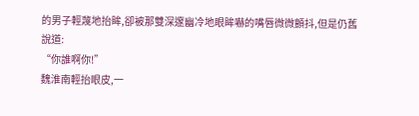的男子輕蔑地抬眸,卻被那雙深邃幽冷地眼眸嚇的嘴唇微微顫抖,但是仍舊說道:
“你誰啊你!”
魏淮南輕抬眼皮,一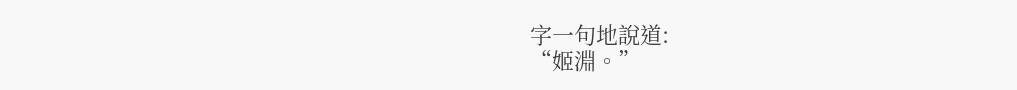字一句地說道:
“姬淵。”